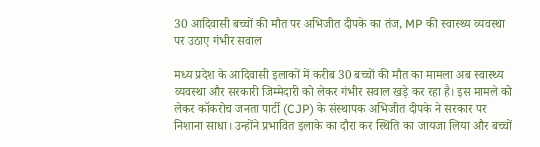30 आदिवासी बच्चों की मौत पर अभिजीत दीपके का तंज, MP की स्वास्थ्य व्यवस्था पर उठाए गंभीर सवाल

मध्य प्रदेश के आदिवासी इलाकों में करीब 30 बच्चों की मौत का मामला अब स्वास्थ्य व्यवस्था और सरकारी जिम्मेदारी को लेकर गंभीर सवाल खड़े कर रहा है। इस मामले को लेकर कॉकरोच जनता पार्टी (CJP) के संस्थापक अभिजीत दीपके ने सरकार पर निशाना साधा। उन्होंने प्रभावित इलाके का दौरा कर स्थिति का जायजा लिया और बच्चों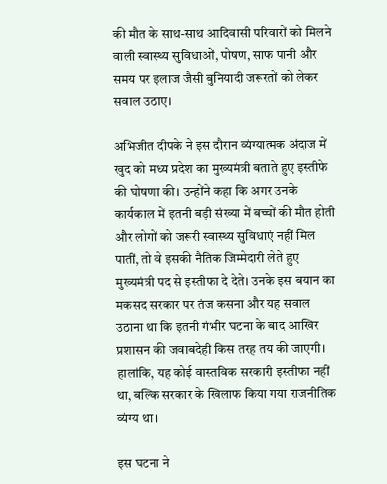की मौत के साथ-साथ आदिवासी परिवारों को मिलने वाली स्वास्थ्य सुविधाओं, पोषण, साफ पानी और समय पर इलाज जैसी बुनियादी जरूरतों को लेकर सवाल उठाए।

अभिजीत दीपके ने इस दौरान व्यंग्यात्मक अंदाज में खुद को मध्य प्रदेश का मुख्यमंत्री बताते हुए इस्तीफे की घोषणा की। उन्होंने कहा कि अगर उनके कार्यकाल में इतनी बड़ी संख्या में बच्चों की मौत होती और लोगों को जरूरी स्वास्थ्य सुविधाएं नहीं मिल पातीं, तो वे इसकी नैतिक जिम्मेदारी लेते हुए मुख्यमंत्री पद से इस्तीफा दे देते। उनके इस बयान का मकसद सरकार पर तंज कसना और यह सवाल उठाना था कि इतनी गंभीर घटना के बाद आखिर प्रशासन की जवाबदेही किस तरह तय की जाएगी। हालांकि, यह कोई वास्तविक सरकारी इस्तीफा नहीं था, बल्कि सरकार के खिलाफ किया गया राजनीतिक व्यंग्य था।

इस घटना ने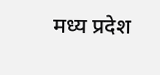मध्य प्रदेश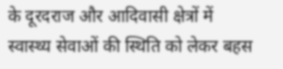के दूरदराज और आदिवासी क्षेत्रों में स्वास्थ्य सेवाओं की स्थिति को लेकर बहस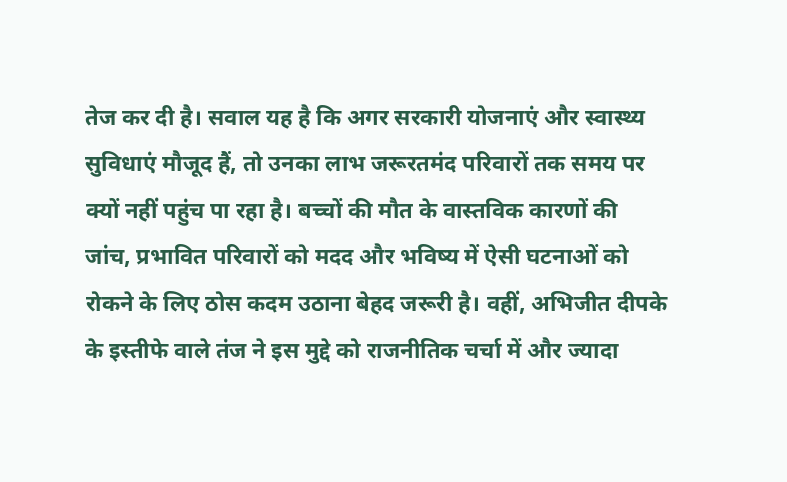तेज कर दी है। सवाल यह है कि अगर सरकारी योजनाएं और स्वास्थ्य सुविधाएं मौजूद हैं, तो उनका लाभ जरूरतमंद परिवारों तक समय पर क्यों नहीं पहुंच पा रहा है। बच्चों की मौत के वास्तविक कारणों की जांच, प्रभावित परिवारों को मदद और भविष्य में ऐसी घटनाओं को रोकने के लिए ठोस कदम उठाना बेहद जरूरी है। वहीं, अभिजीत दीपके के इस्तीफे वाले तंज ने इस मुद्दे को राजनीतिक चर्चा में और ज्यादा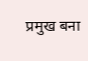प्रमुख बना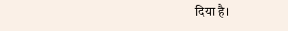दिया है।